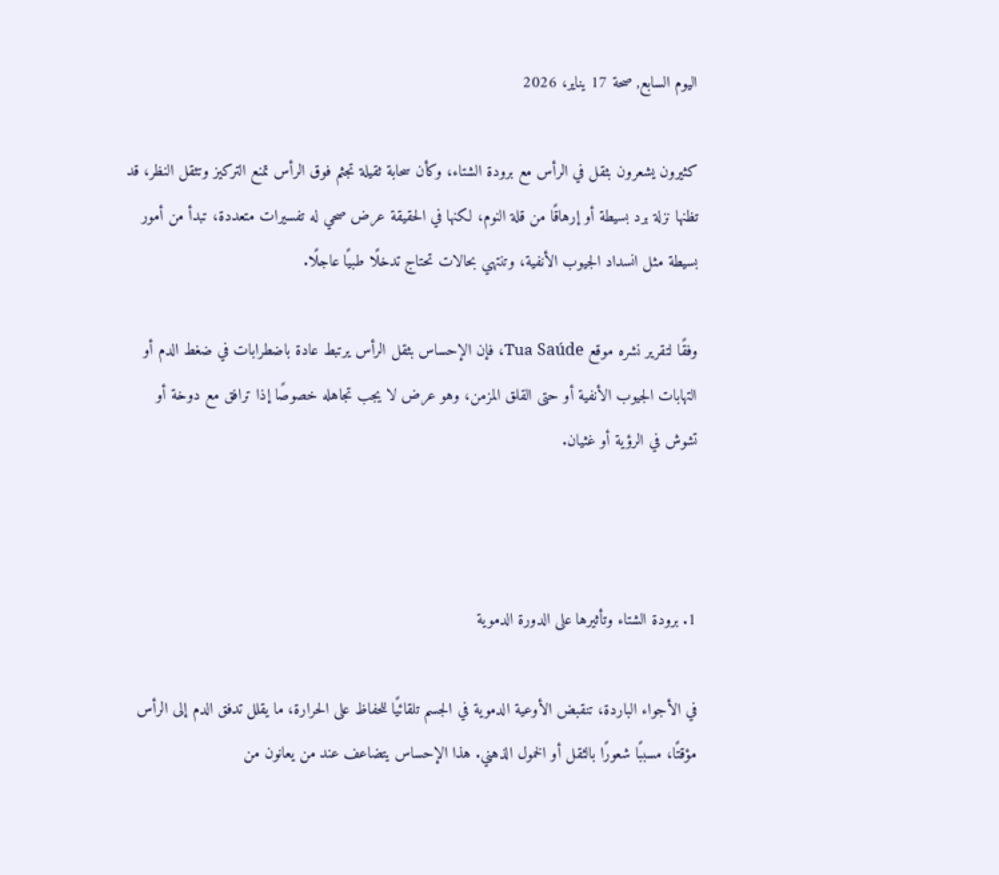اليوم السابع, صحة 17 يناير، 2026

كثيرون يشعرون بثقل في الرأس مع برودة الشتاء، وكأن سحابة ثقيلة تجثم فوق الرأس تمنع التركيز وتثقل النظر، قد تظنها نزلة برد بسيطة أو إرهاقًا من قلة النوم، لكنها في الحقيقة عرض صحي له تفسيرات متعددة، تبدأ من أمور بسيطة مثل انسداد الجيوب الأنفية، وتنتهي بحالات تحتاج تدخلًا طبيًا عاجلًا.

وفقًا لتقرير نشره موقع Tua Saúde، فإن الإحساس بثقل الرأس يرتبط عادة باضطرابات في ضغط الدم أو التهابات الجيوب الأنفية أو حتى القلق المزمن، وهو عرض لا يجب تجاهله خصوصًا إذا ترافق مع دوخة أو تشوش في الرؤية أو غثيان.



1. برودة الشتاء وتأثيرها على الدورة الدموية

في الأجواء الباردة، تنقبض الأوعية الدموية في الجسم تلقائيًا للحفاظ على الحرارة، ما يقلل تدفق الدم إلى الرأس مؤقتًا، مسببًا شعورًا بالثقل أو الخمول الذهني. هذا الإحساس يتضاعف عند من يعانون من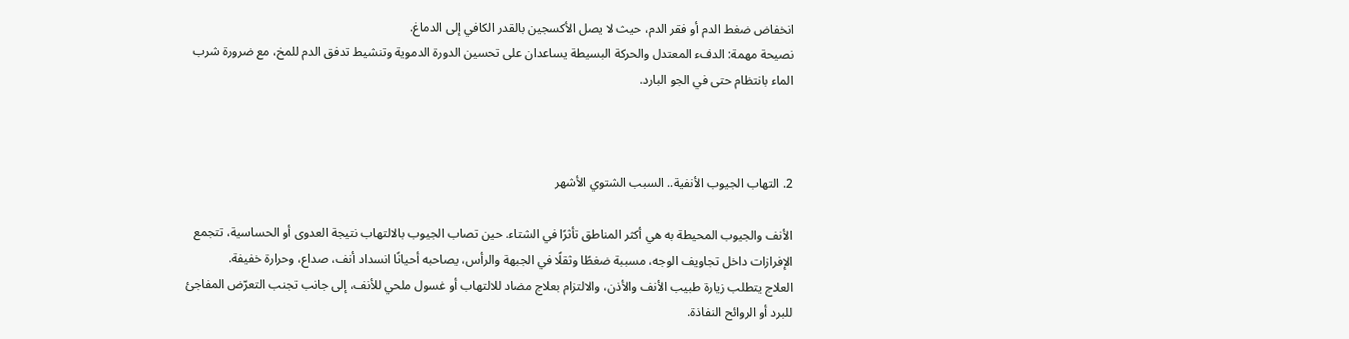انخفاض ضغط الدم أو فقر الدم، حيث لا يصل الأكسجين بالقدر الكافي إلى الدماغ.
نصيحة مهمة: الدفء المعتدل والحركة البسيطة يساعدان على تحسين الدورة الدموية وتنشيط تدفق الدم للمخ، مع ضرورة شرب الماء بانتظام حتى في الجو البارد.



2. التهاب الجيوب الأنفية.. السبب الشتوي الأشهر

الأنف والجيوب المحيطة به هي أكثر المناطق تأثرًا في الشتاء. حين تصاب الجيوب بالالتهاب نتيجة العدوى أو الحساسية، تتجمع الإفرازات داخل تجاويف الوجه، مسببة ضغطًا وثقلًا في الجبهة والرأس، يصاحبه أحيانًا انسداد أنف، صداع، وحرارة خفيفة.
العلاج يتطلب زيارة طبيب الأنف والأذن، والالتزام بعلاج مضاد للالتهاب أو غسول ملحي للأنف، إلى جانب تجنب التعرّض المفاجئ للبرد أو الروائح النفاذة.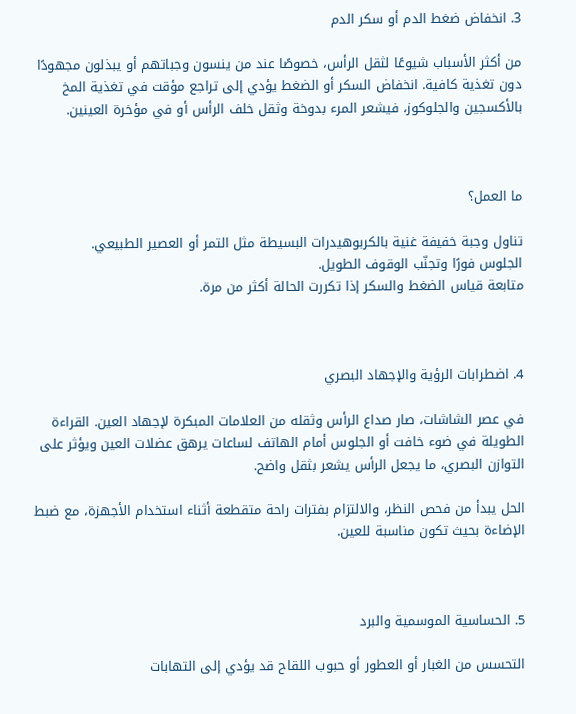3. انخفاض ضغط الدم أو سكر الدم

من أكثر الأسباب شيوعًا لثقل الرأس، خصوصًا عند من ينسون وجباتهم أو يبذلون مجهودًا دون تغذية كافية. انخفاض السكر أو الضغط يؤدي إلى تراجع مؤقت في تغذية المخ بالأكسجين والجلوكوز، فيشعر المرء بدوخة وثقل خلف الرأس أو في مؤخرة العينين.



ما العمل؟

تناول وجبة خفيفة غنية بالكربوهيدرات البسيطة مثل التمر أو العصير الطبيعي.
الجلوس فورًا وتجنّب الوقوف الطويل.
متابعة قياس الضغط والسكر إذا تكررت الحالة أكثر من مرة.



4. اضطرابات الرؤية والإجهاد البصري

في عصر الشاشات، صار صداع الرأس وثقله من العلامات المبكرة لإجهاد العين. القراءة الطويلة في ضوء خافت أو الجلوس أمام الهاتف لساعات يرهق عضلات العين ويؤثر على التوازن البصري، ما يجعل الرأس يشعر بثقل واضح.

الحل يبدأ من فحص النظر، والالتزام بفترات راحة متقطعة أثناء استخدام الأجهزة، مع ضبط الإضاءة بحيث تكون مناسبة للعين.



5. الحساسية الموسمية والبرد

التحسس من الغبار أو العطور أو حبوب اللقاح قد يؤدي إلى التهابات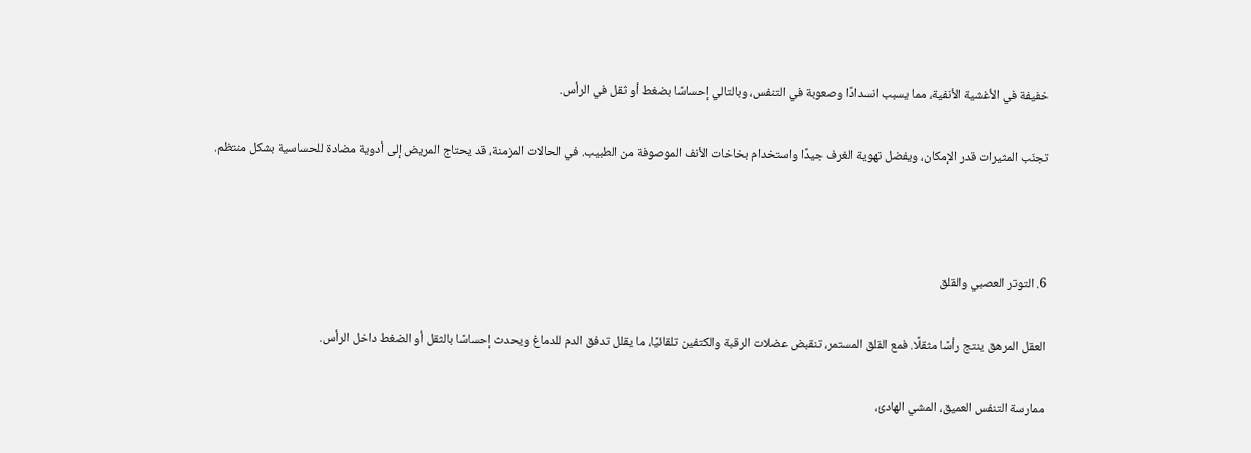خفيفة في الأغشية الأنفية، مما يسبب انسدادًا وصعوبة في التنفس، وبالتالي إحساسًا بضغط أو ثقل في الرأس.

تجنّب المثيرات قدر الإمكان، ويفضل تهوية الغرف جيدًا واستخدام بخاخات الأنف الموصوفة من الطبيب. في الحالات المزمنة، قد يحتاج المريض إلى أدوية مضادة للحساسية بشكل منتظم.



6. التوتر العصبي والقلق

العقل المرهق ينتج رأسًا مثقلًا. فمع القلق المستمر، تنقبض عضلات الرقبة والكتفين تلقائيًا، ما يقلل تدفق الدم للدماغ ويحدث إحساسًا بالثقل أو الضغط داخل الرأس.

ممارسة التنفس العميق، المشي الهادئ،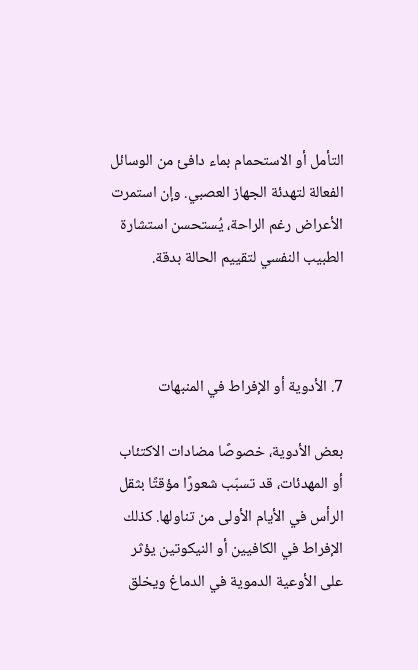التأمل أو الاستحمام بماء دافئ من الوسائل الفعالة لتهدئة الجهاز العصبي. وإن استمرت الأعراض رغم الراحة، يُستحسن استشارة الطبيب النفسي لتقييم الحالة بدقة.



7. الأدوية أو الإفراط في المنبهات

بعض الأدوية، خصوصًا مضادات الاكتئاب أو المهدئات، قد تسبّب شعورًا مؤقتًا بثقل الرأس في الأيام الأولى من تناولها. كذلك الإفراط في الكافيين أو النيكوتين يؤثر على الأوعية الدموية في الدماغ ويخلق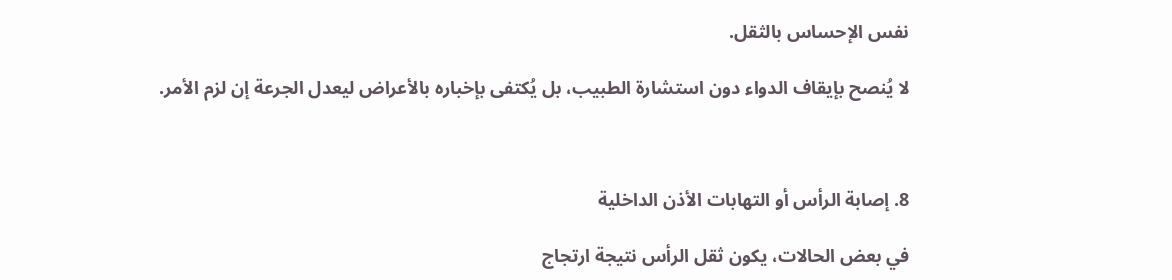نفس الإحساس بالثقل.

لا يُنصح بإيقاف الدواء دون استشارة الطبيب، بل يُكتفى بإخباره بالأعراض ليعدل الجرعة إن لزم الأمر.



8. إصابة الرأس أو التهابات الأذن الداخلية

في بعض الحالات، يكون ثقل الرأس نتيجة ارتجاج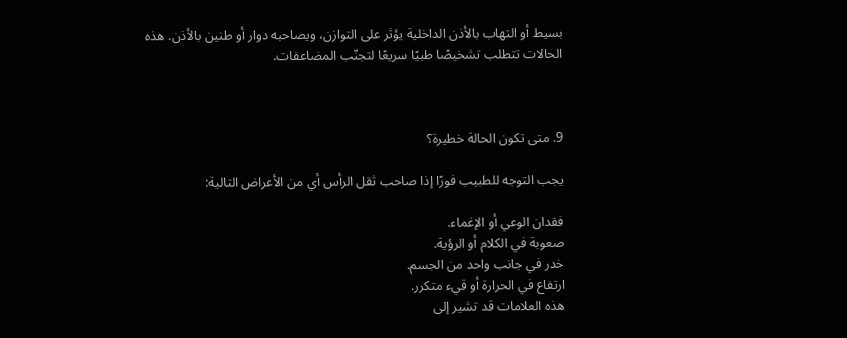بسيط أو التهاب بالأذن الداخلية يؤثر على التوازن، ويصاحبه دوار أو طنين بالأذن. هذه الحالات تتطلب تشخيصًا طبيًا سريعًا لتجنّب المضاعفات.



9. متى تكون الحالة خطيرة؟

يجب التوجه للطبيب فورًا إذا صاحب ثقل الرأس أي من الأعراض التالية:

فقدان الوعي أو الإغماء.
صعوبة في الكلام أو الرؤية.
خدر في جانب واحد من الجسم.
ارتفاع في الحرارة أو قيء متكرر.
هذه العلامات قد تشير إلى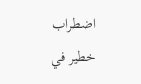اضطراب خطير في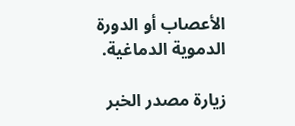الأعصاب أو الدورة الدموية الدماغية.

زيارة مصدر الخبر